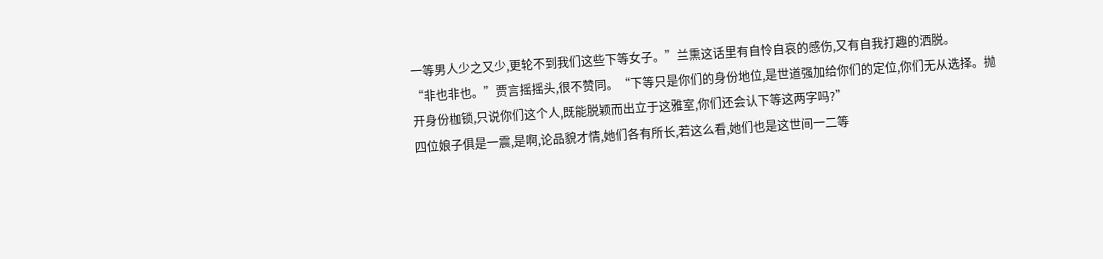一等男人少之又少,更轮不到我们这些下等女子。”兰熏这话里有自怜自哀的感伤,又有自我打趣的洒脱。
“非也非也。”贾言摇摇头,很不赞同。“下等只是你们的身份地位,是世道强加给你们的定位,你们无从选择。抛开身份枷锁,只说你们这个人,既能脱颖而出立于这雅室,你们还会认下等这两字吗?”
四位娘子俱是一震,是啊,论品貌才情,她们各有所长,若这么看,她们也是这世间一二等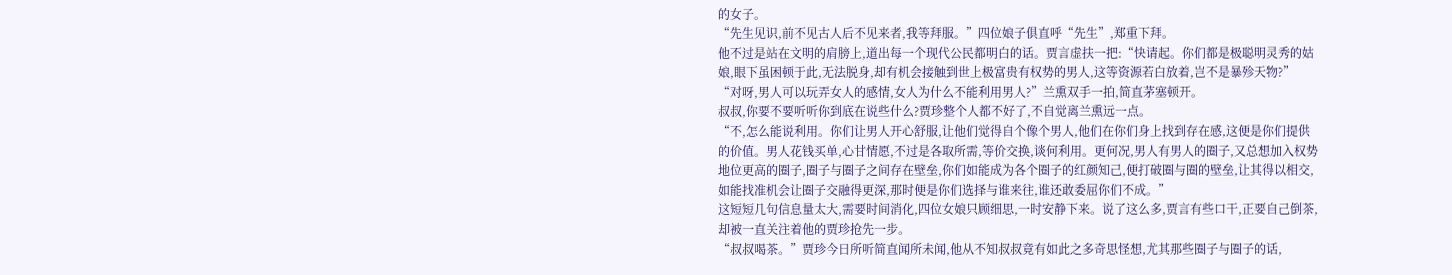的女子。
“先生见识,前不见古人后不见来者,我等拜服。”四位娘子俱直呼“先生”,郑重下拜。
他不过是站在文明的肩膀上,道出每一个现代公民都明白的话。贾言虚扶一把:“快请起。你们都是极聪明灵秀的姑娘,眼下虽困顿于此,无法脱身,却有机会接触到世上极富贵有权势的男人,这等资源若白放着,岂不是暴殄天物?”
“对呀,男人可以玩弄女人的感情,女人为什么不能利用男人?”兰熏双手一拍,简直茅塞顿开。
叔叔,你要不要听听你到底在说些什么?贾珍整个人都不好了,不自觉离兰熏远一点。
“不,怎么能说利用。你们让男人开心舒服,让他们觉得自个像个男人,他们在你们身上找到存在感,这便是你们提供的价值。男人花钱买单,心甘情愿,不过是各取所需,等价交换,谈何利用。更何况,男人有男人的圈子,又总想加入权势地位更高的圈子,圈子与圈子之间存在壁垒,你们如能成为各个圈子的红颜知己,便打破圈与圈的壁垒,让其得以相交,如能找准机会让圈子交融得更深,那时便是你们选择与谁来往,谁还敢委屈你们不成。”
这短短几句信息量太大,需要时间消化,四位女娘只顾细思,一时安静下来。说了这么多,贾言有些口干,正要自己倒茶,却被一直关注着他的贾珍抢先一步。
“叔叔喝茶。”贾珍今日所听简直闻所未闻,他从不知叔叔竟有如此之多奇思怪想,尤其那些圈子与圈子的话,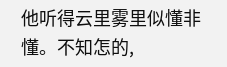他听得云里雾里似懂非懂。不知怎的,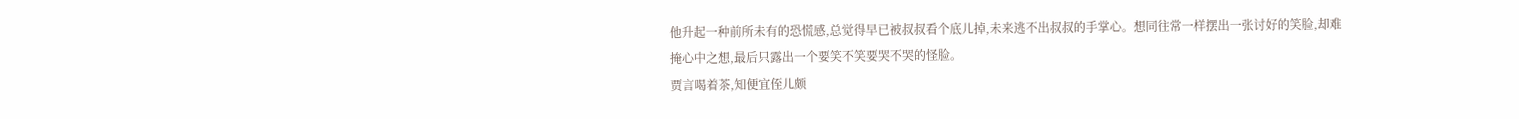他升起一种前所未有的恐慌感,总觉得早已被叔叔看个底儿掉,未来逃不出叔叔的手掌心。想同往常一样摆出一张讨好的笑脸,却难掩心中之想,最后只露出一个要笑不笑要哭不哭的怪脸。
贾言喝着茶,知便宜侄儿颇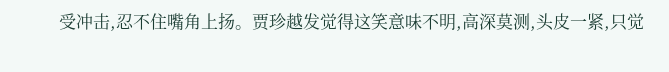受冲击,忍不住嘴角上扬。贾珍越发觉得这笑意味不明,高深莫测,头皮一紧,只觉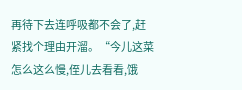再待下去连呼吸都不会了,赶紧找个理由开溜。“今儿这菜怎么这么慢,侄儿去看看,饿